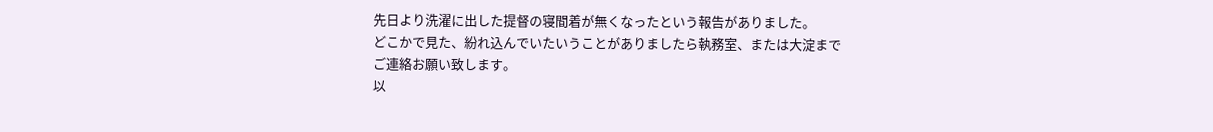先日より洗濯に出した提督の寝間着が無くなったという報告がありました。
どこかで見た、紛れ込んでいたいうことがありましたら執務室、または大淀まで
ご連絡お願い致します。
以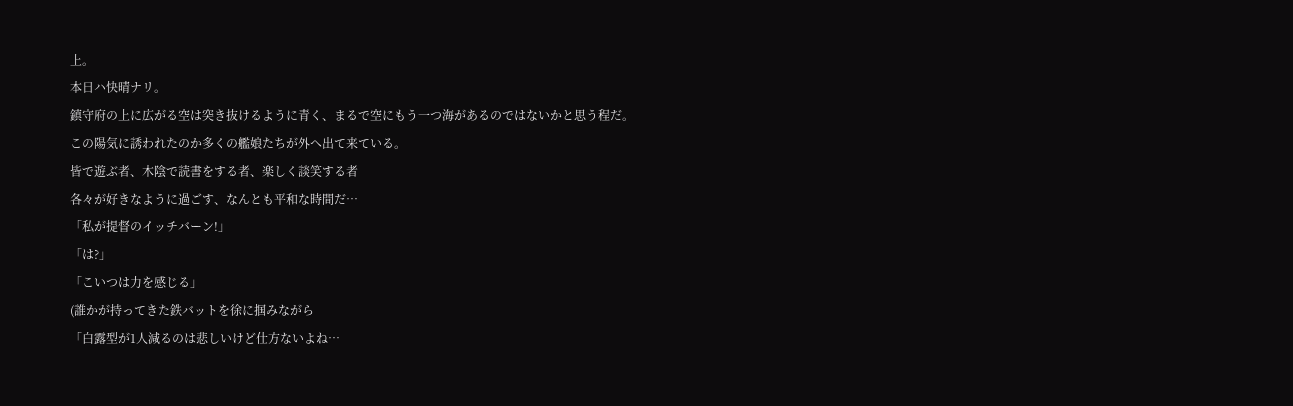上。
本日ハ快晴ナリ。
鎮守府の上に広がる空は突き抜けるように青く、まるで空にもう一つ海があるのではないかと思う程だ。
この陽気に誘われたのか多くの艦娘たちが外へ出て来ている。
皆で遊ぶ者、木陰で読書をする者、楽しく談笑する者
各々が好きなように過ごす、なんとも平和な時間だ…
「私が提督のイッチバーン!」
「は?」
「こいつは力を感じる」
(誰かが持ってきた鉄バットを徐に掴みながら
「白露型が1人減るのは悲しいけど仕方ないよね…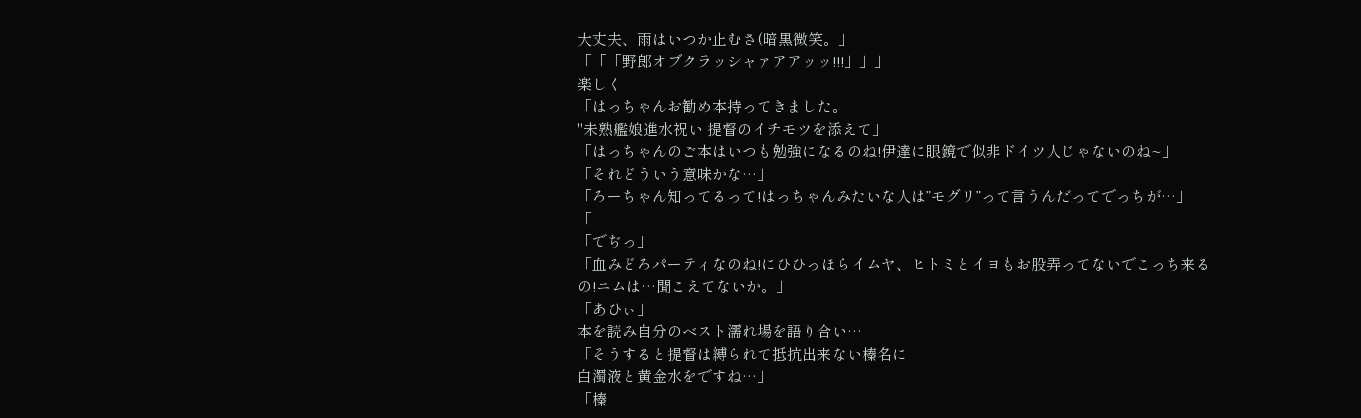大丈夫、雨はいつか止むさ(暗黒微笑。」
「「「野郎オブクラッシャァアアッッ!!!」」」
楽しく
「はっちゃんお勧め本持ってきました。
"未熟艦娘進水祝い 提督のイチモツを添えて」
「はっちゃんのご本はいつも勉強になるのね!伊達に眼鏡で似非ドイツ人じゃないのね~」
「それどういう意味かな…」
「ろーちゃん知ってるって!はっちゃんみたいな人は”モグリ”って言うんだってでっちが…」
「
「でぢっ」
「血みどろパーティなのね!にひひっほらイムヤ、ヒトミとイヨもお股弄ってないでこっち来るの!ニムは…聞こえてないか。」
「あひぃ」
本を読み自分のベスト濡れ場を語り合い…
「そうすると提督は縛られて抵抗出来ない榛名に
白濁液と黄金水をですね…」
「榛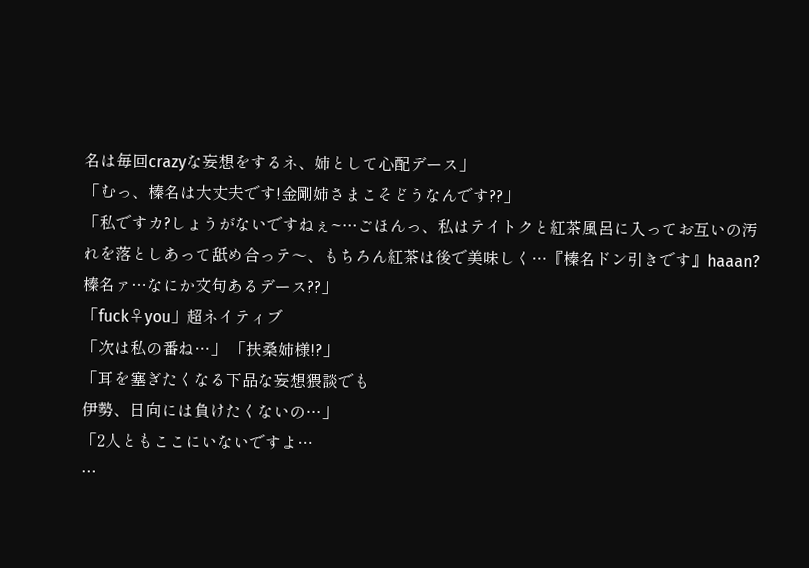名は毎回crazyな妄想をするネ、姉として心配デース」
「むっ、榛名は大丈夫です!金剛姉さまこそどうなんです??」
「私ですカ?しょうがないですねぇ~…ごほんっ、私はテイトクと紅茶風呂に入ってお互いの汚れを落としあって舐め合っテ〜、もちろん紅茶は後で美味しく…『榛名ドン引きです』haaan?
榛名ァ…なにか文句あるデース??」
「fuck♀you」超ネイティブ
「次は私の番ね…」 「扶桑姉様!?」
「耳を塞ぎたくなる下品な妄想猥談でも
伊勢、日向には負けたくないの…」
「2人ともここにいないですよ…
…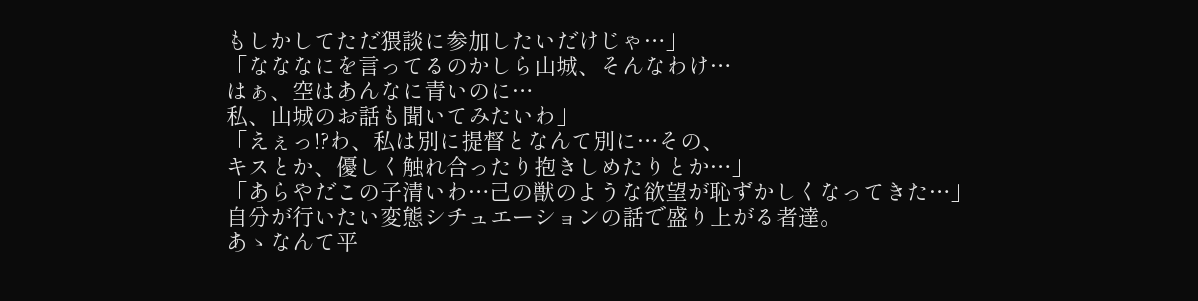もしかしてただ猥談に参加したいだけじゃ…」
「なななにを言ってるのかしら山城、そんなわけ…
はぁ、空はあんなに青いのに…
私、山城のお話も聞いてみたいわ」
「えぇっ!?わ、私は別に提督となんて別に…その、
キスとか、優しく触れ合ったり抱きしめたりとか…」
「あらやだこの子清いわ…己の獣のような欲望が恥ずかしくなってきた…」
自分が行いたい変態シチュエーションの話で盛り上がる者達。
あゝなんて平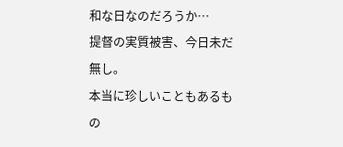和な日なのだろうか…
提督の実質被害、今日未だ無し。
本当に珍しいこともあるもの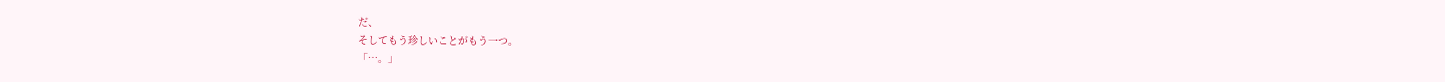だ、
そしてもう珍しいことがもう一つ。
「…。」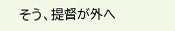そう、提督が外へ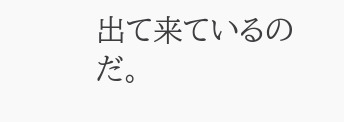出て来ているのだ。